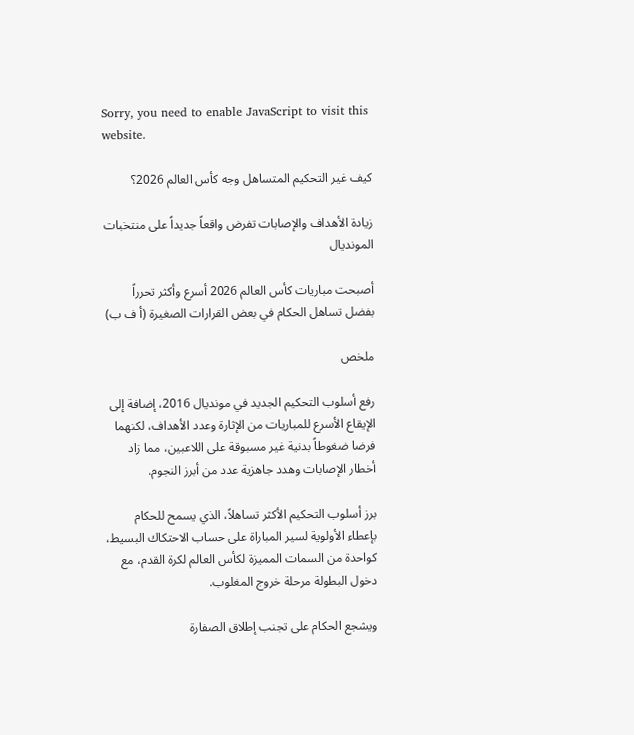Sorry, you need to enable JavaScript to visit this website.

كيف غير التحكيم المتساهل وجه كأس العالم 2026؟

زيادة الأهداف والإصابات تفرض واقعاً جديداً على منتخبات المونديال

أصبحت مباريات كأس العالم 2026 أسرع وأكثر تحرراً بفضل تساهل الحكام في بعض القرارات الصغيرة (أ ف ب)

ملخص

رفع أسلوب التحكيم الجديد في مونديال 2016، إضافة إلى الإيقاع الأسرع للمباريات من الإثارة وعدد الأهداف، لكنهما فرضا ضغوطاً بدنية غير مسبوقة على اللاعبين، مما زاد أخطار الإصابات وهدد جاهزية عدد من أبرز النجوم.

برز أسلوب التحكيم ‌الأكثر تساهلاً، الذي يسمح للحكام بإعطاء الأولوية لسير المباراة على حساب الاحتكاك البسيط، كواحدة من السمات المميزة لكأس العالم لكرة القدم، مع دخول البطولة مرحلة خروج المغلوب.

ويشجع الحكام على تجنب إطلاق الصفارة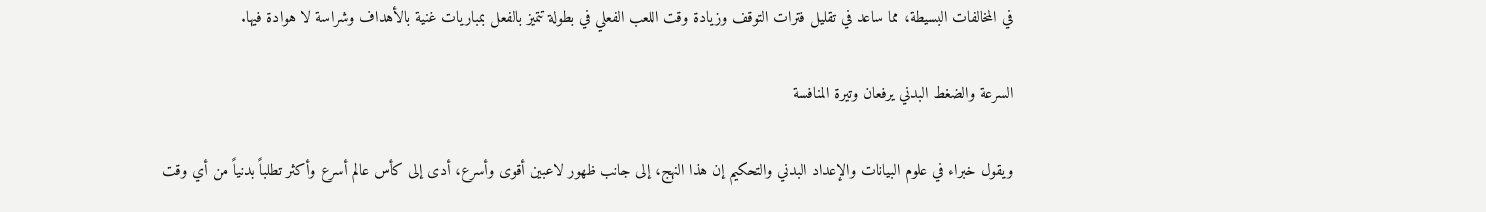في المخالفات البسيطة، مما ساعد في تقليل فترات التوقف وزيادة وقت اللعب الفعلي في بطولة تتميز بالفعل بمباريات غنية بالأهداف وشراسة لا هوادة فيها.

السرعة والضغط البدني يرفعان وتيرة المنافسة

ويقول خبراء في علوم البيانات والإعداد البدني والتحكيم إن هذا النهج، إلى جانب ظهور لاعبين أقوى وأسرع، أدى إلى كأس عالم أسرع وأكثر تطلباً بدنياً من أي وقت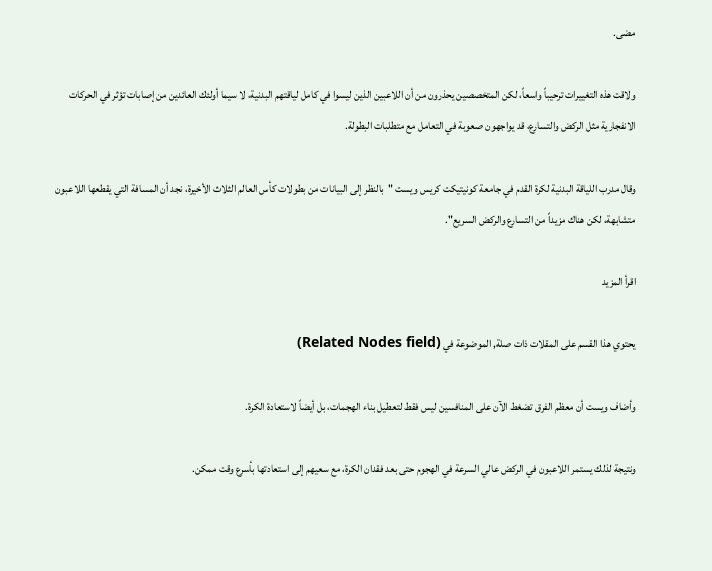مضى.

ولاقت هذه التغييرات ترحيباً واسعاً، لكن المتخصصين يحذرون من أن اللاعبين الذين ليسوا في كامل لياقتهم البدنية، لا سيما أولئك العائدين من إصابات تؤثر في الحركات الانفجارية مثل الركض والتسارع، قد يواجهون صعوبة في التعامل مع متطلبات البطولة.

وقال مدرب اللياقة البدنية لكرة القدم في جامعة كونيتيكت كريس ويست "بالنظر إلى البيانات من ‌بطولات كأس العالم ‌الثلاث الأخيرة، نجد أن المسافة التي يقطعها اللاعبون متشابهة، لكن هناك مزيداً من ‌التسارع والركض السريع".

اقرأ المزيد

يحتوي هذا القسم على المقلات ذات صلة, الموضوعة في (Related Nodes field)

وأضاف ويست أن معظم الفرق تضغط الآن على المنافسين ليس فقط لتعطيل بناء الهجمات، بل أيضاً لاستعادة الكرة.

ونتيجة لذلك يستمر اللاعبون في الركض عالي السرعة في الهجوم حتى بعد فقدان الكرة، مع سعيهم إلى استعادتها بأسرع وقت ممكن.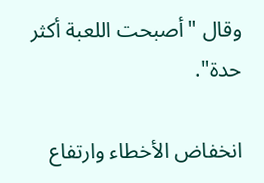وقال "أصبحت اللعبة أكثر حدة".

انخفاض الأخطاء وارتفاع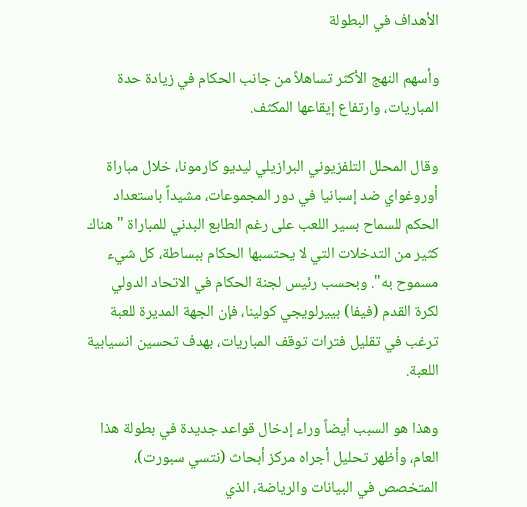الأهداف في البطولة

وأسهم النهج الأكثر تساهلاً من جانب الحكام في زيادة حدة المباريات، وارتفاع إيقاعها المكثف.

وقال المحلل التلفزيوني البرازيلي ليديو كارمونا، خلال مباراة أوروغواي ضد إسبانيا في دور المجموعات، مشيداً باستعداد الحكم للسماح بسير اللعب على رغم الطابع البدني للمباراة "هناك كثير من التدخلات التي لا يحتسبها الحكام ببساطة، كل شيء مسموح به". وبحسب رئيس لجنة الحكام في ‌الاتحاد الدولي لكرة القدم (فيفا) بييرلويجي كولينا، فإن الجهة المديرة للعبة ترغب في ‌تقليل فترات توقف المباريات، بهدف تحسين انسيابية اللعبة.

وهذا هو السبب أيضاً وراء إدخال قواعد جديدة في بطولة هذا العام، وأظهر ‌تحليل أجراه مركز أبحاث (نتسي سبورت)، المتخصص في البيانات والرياضة، الذي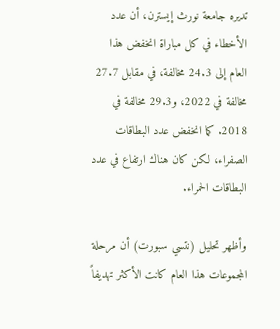تديره جامعة نورث إيسترن، أن ‌عدد الأخطاء في كل مباراة انخفض هذا العام إلى 24.3 مخالفة، في مقابل 27.7 مخالفة في 2022، و29.3 مخالفة في 2018. كما انخفض عدد البطاقات الصفراء، لكن كان هناك ارتفاع في عدد البطاقات الحمراء.

وأظهر تحليل (نتسي سبورت) أن مرحلة المجموعات هذا العام كانت الأكثر تهديفاً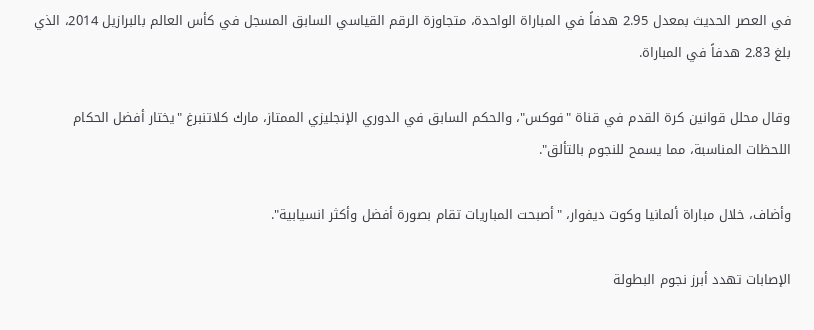في العصر الحديث بمعدل 2.95 هدفاً في المباراة الواحدة، متجاوزة الرقم القياسي ‌السابق المسجل في كأس العالم بالبرازيل 2014، الذي بلغ 2.83 هدفاً في المباراة.

وقال محلل قوانين كرة القدم في قناة "فوكس"، والحكم السابق في الدوري الإنجليزي الممتاز، مارك كلاتنبرغ "يختار أفضل الحكام اللحظات المناسبة، مما يسمح للنجوم بالتألق".

وأضاف، خلال مباراة ألمانيا وكوت ديفوار، "أصبحت المباريات تقام بصورة أفضل وأكثر انسيابية".

الإصابات تهدد أبرز نجوم البطولة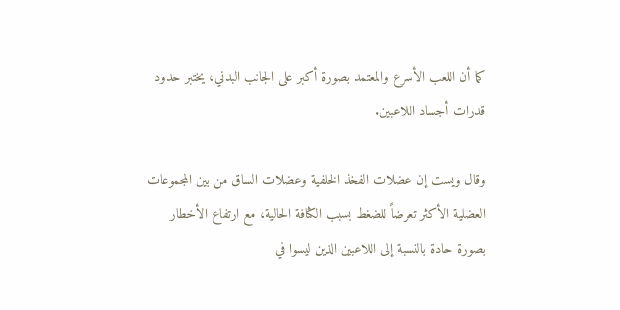كما أن اللعب الأسرع والمعتمد بصورة أكبر على الجانب البدني، يختبر حدود قدرات أجساد اللاعبين.

وقال ويست إن عضلات الفخذ الخلفية وعضلات الساق من بين المجموعات العضلية الأكثر تعرضاً للضغط بسبب الكثافة الحالية، مع ارتفاع الأخطار بصورة حادة بالنسبة إلى اللاعبين الذين ليسوا في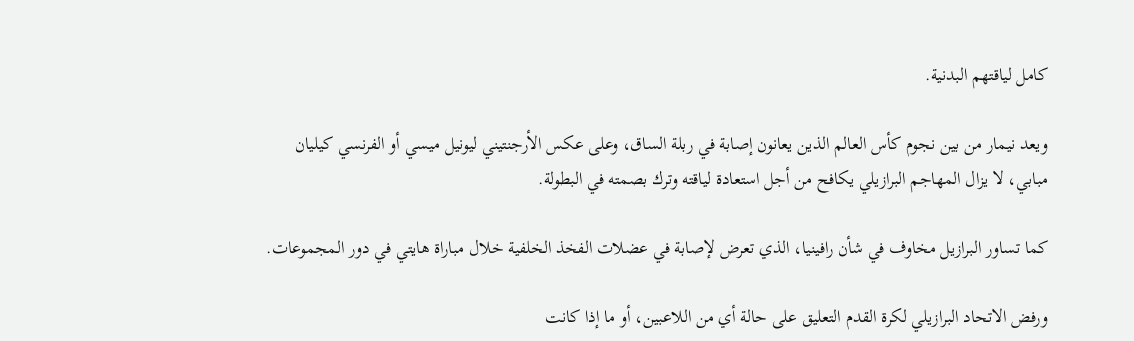كامل لياقتهم البدنية.

ويعد نيمار من بين نجوم كأس العالم الذين يعانون إصابة في ربلة الساق، وعلى عكس الأرجنتيني ليونيل ميسي أو الفرنسي كيليان مبابي، لا يزال المهاجم البرازيلي يكافح من أجل استعادة لياقته وترك بصمته في البطولة.

كما تساور البرازيل مخاوف في شأن رافينيا، الذي تعرض لإصابة في عضلات الفخذ الخلفية خلال مباراة هايتي في دور المجموعات.

ورفض الاتحاد البرازيلي لكرة القدم التعليق على حالة أي من اللاعبين، أو ما إذا كانت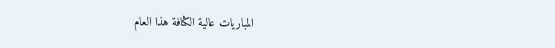المباريات عالية الكثافة هذا العام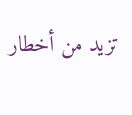تزيد من أخطار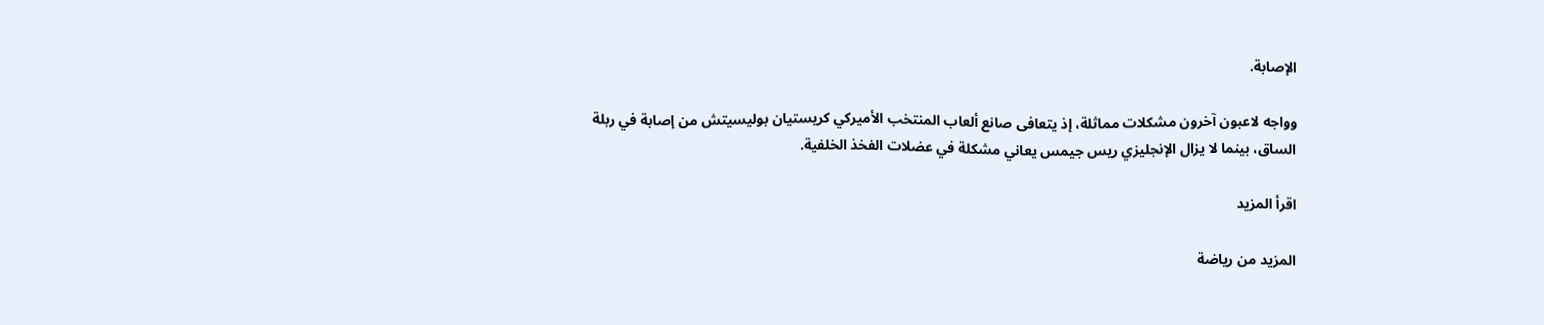الإصابة.

وواجه لاعبون آخرون مشكلات مماثلة، إذ يتعافى صانع ألعاب المنتخب الأميركي كريستيان بوليسيتش من إصابة في ربلة الساق، بينما لا يزال الإنجليزي ريس جيمس يعاني مشكلة في عضلات الفخذ الخلفية.

اقرأ المزيد

المزيد من رياضة